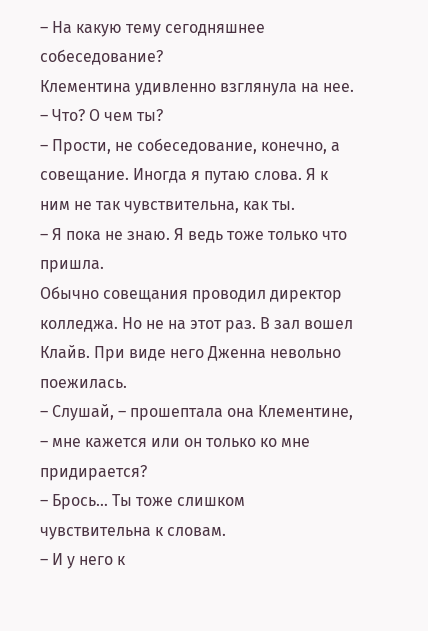– На какую тему сегодняшнее собеседование?
Клементина удивленно взглянула на нее.
– Что? О чем ты?
– Прости, не собеседование, конечно, а совещание. Иногда я путаю слова. Я к ним не так чувствительна, как ты.
– Я пока не знаю. Я ведь тоже только что пришла.
Обычно совещания проводил директор колледжа. Но не на этот раз. В зал вошел Клайв. При виде него Дженна невольно поежилась.
– Слушай, – прошептала она Клементине, – мне кажется или он только ко мне придирается?
– Брось… Ты тоже слишком чувствительна к словам.
– И у него к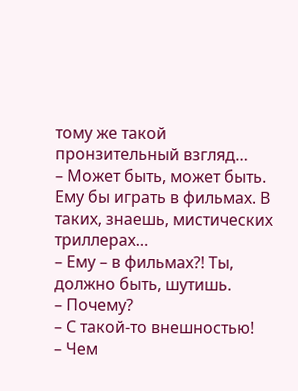тому же такой пронзительный взгляд…
– Может быть, может быть. Ему бы играть в фильмах. В таких, знаешь, мистических триллерах…
– Ему – в фильмах?! Ты, должно быть, шутишь.
– Почему?
– С такой-то внешностью!
– Чем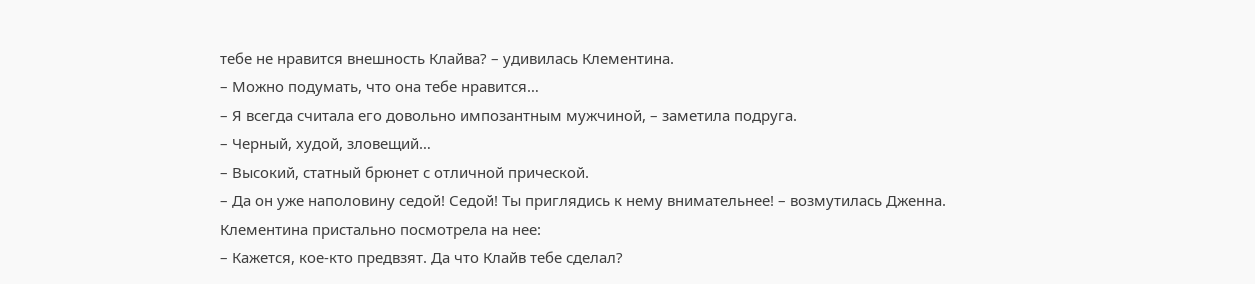тебе не нравится внешность Клайва? – удивилась Клементина.
– Можно подумать, что она тебе нравится…
– Я всегда считала его довольно импозантным мужчиной, – заметила подруга.
– Черный, худой, зловещий…
– Высокий, статный брюнет с отличной прической.
– Да он уже наполовину седой! Седой! Ты приглядись к нему внимательнее! – возмутилась Дженна.
Клементина пристально посмотрела на нее:
– Кажется, кое-кто предвзят. Да что Клайв тебе сделал?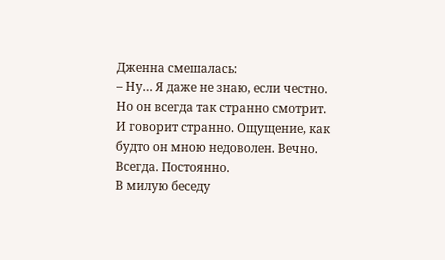Дженна смешалась:
– Ну… Я даже не знаю, если честно. Но он всегда так странно смотрит. И говорит странно. Ощущение, как будто он мною недоволен. Вечно. Всегда. Постоянно.
В милую беседу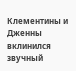Клементины и Дженны вклинился звучный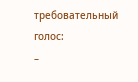требовательный голос:
–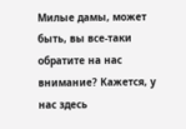Милые дамы, может быть, вы все-таки обратите на нас внимание? Кажется, у нас здесь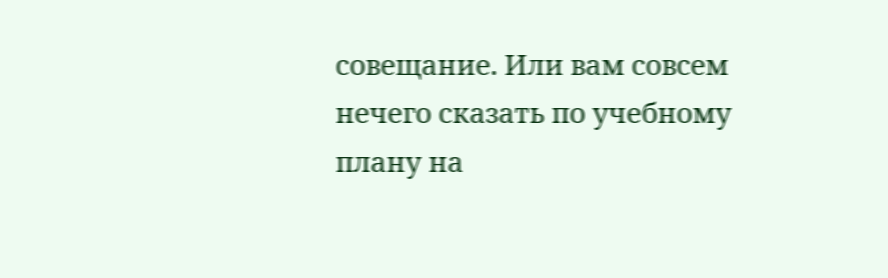совещание. Или вам совсем нечего сказать по учебному плану на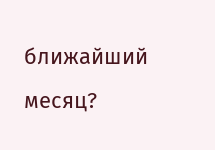ближайший месяц?